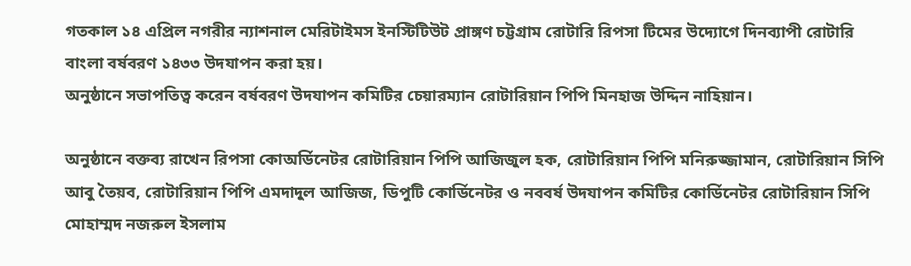গতকাল ১৪ এপ্রিল নগরীর ন্যাশনাল মেরিটাইমস ইনস্টিটিউট প্রাঙ্গণ চট্টগ্রাম রোটারি রিপসা টিমের উদ্যোগে দিনব্যাপী রোটারি বাংলা বর্ষবরণ ১৪৩৩ উদযাপন করা হয়।
অনুষ্ঠানে সভাপতিত্ব করেন বর্ষবরণ উদযাপন কমিটির চেয়ারম্যান রোটারিয়ান পিপি মিনহাজ উদ্দিন নাহিয়ান।

অনুষ্ঠানে বক্তব্য রাখেন রিপসা কোঅর্ডিনেটর রোটারিয়ান পিপি আজিজুল হক, রোটারিয়ান পিপি মনিরুজ্জামান, রোটারিয়ান সিপি আবু তৈয়ব, রোটারিয়ান পিপি এমদাদুল আজিজ, ডিপুটি কোর্ডিনেটর ও নববর্ষ উদযাপন কমিটির কোর্ডিনেটর রোটারিয়ান সিপি মোহাম্মদ নজরুল ইসলাম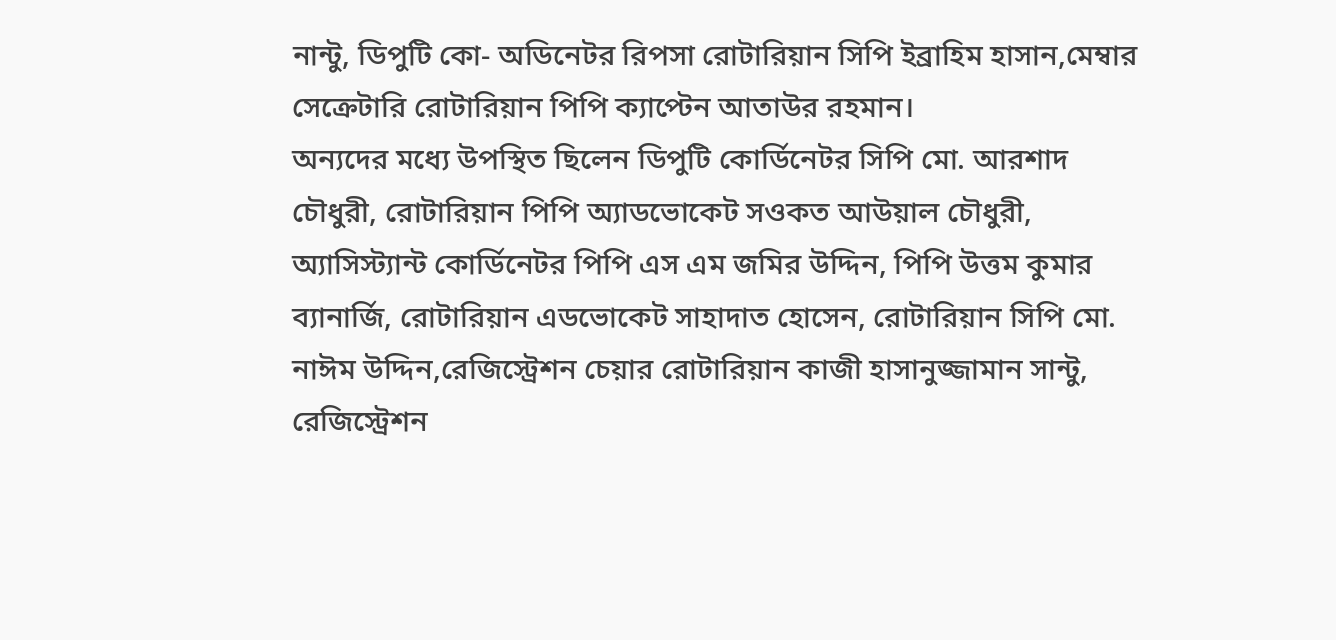নান্টু, ডিপুটি কো- অডিনেটর রিপসা রোটারিয়ান সিপি ইব্রাহিম হাসান,মেম্বার সেক্রেটারি রোটারিয়ান পিপি ক্যাপ্টেন আতাউর রহমান।
অন্যদের মধ্যে উপস্থিত ছিলেন ডিপুটি কোর্ডিনেটর সিপি মো. আরশাদ চৌধুরী, রোটারিয়ান পিপি অ্যাডভোকেট সওকত আউয়াল চৌধুরী, অ্যাসিস্ট্যান্ট কোর্ডিনেটর পিপি এস এম জমির উদ্দিন, পিপি উত্তম কুমার ব্যানার্জি, রোটারিয়ান এডভোকেট সাহাদাত হোসেন, রোটারিয়ান সিপি মো. নাঈম উদ্দিন,রেজিস্ট্রেশন চেয়ার রোটারিয়ান কাজী হাসানুজ্জামান সান্টু, রেজিস্ট্রেশন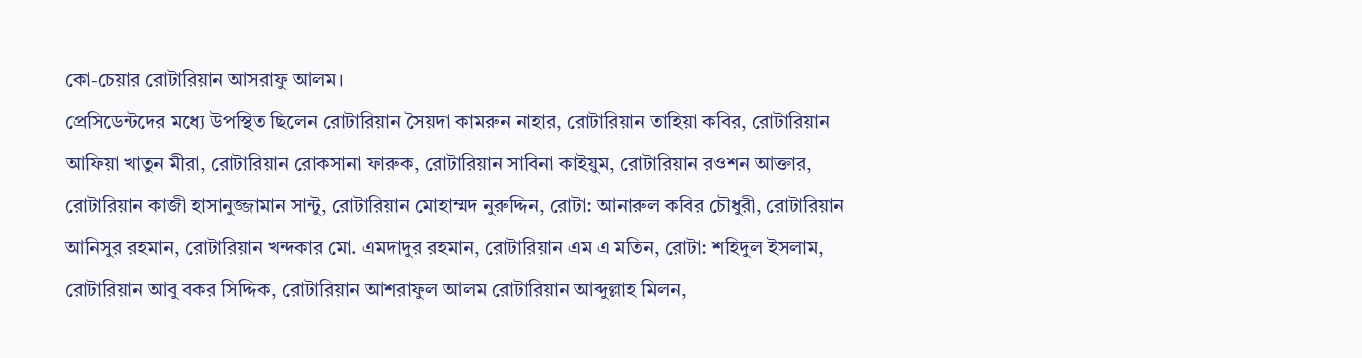কো-চেয়ার রোটারিয়ান আসরাফু আলম।
প্রেসিডেন্টদের মধ্যে উপস্থিত ছিলেন রোটারিয়ান সৈয়দা কামরুন নাহার, রোটারিয়ান তাহিয়া কবির, রোটারিয়ান আফিয়া খাতুন মীরা, রোটারিয়ান রোকসানা ফারুক, রোটারিয়ান সাবিনা কাইয়ুম, রোটারিয়ান রওশন আক্তার, রোটারিয়ান কাজী হাসানুজ্জামান সান্টু, রোটারিয়ান মোহাম্মদ নুরুদ্দিন, রোটা: আনারুল কবির চৌধুরী, রোটারিয়ান আনিসুর রহমান, রোটারিয়ান খন্দকার মো. এমদাদুর রহমান, রোটারিয়ান এম এ মতিন, রোটা: শহিদুল ইসলাম, রোটারিয়ান আবু বকর সিদ্দিক, রোটারিয়ান আশরাফুল আলম রোটারিয়ান আব্দুল্লাহ মিলন,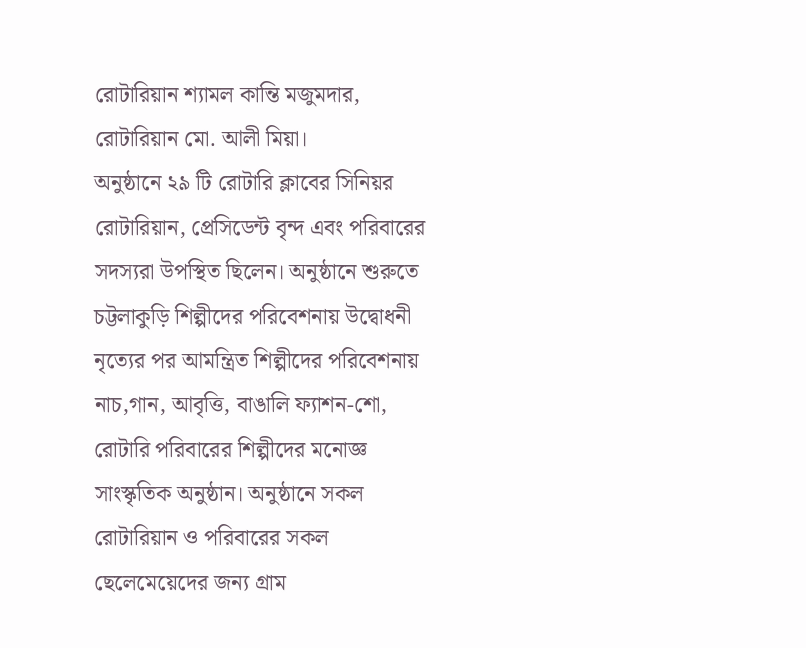রোটারিয়ান শ্যামল কান্তি মজুমদার, রোটারিয়ান মো. আলী মিয়া।
অনুষ্ঠানে ২৯ টি রোটারি ক্লাবের সিনিয়র রোটারিয়ান, প্রেসিডেন্ট বৃন্দ এবং পরিবারের সদস্যরা উপস্থিত ছিলেন। অনুষ্ঠানে শুরুতে চট্টলাকুড়ি শিল্পীদের পরিবেশনায় উদ্বোধনী নৃত্যের পর আমন্ত্রিত শিল্পীদের পরিবেশনায় নাচ,গান, আবৃত্তি, বাঙালি ফ্যাশন-শো, রোটারি পরিবারের শিল্পীদের মনোজ্ঞ সাংস্কৃতিক অনুষ্ঠান। অনুষ্ঠানে সকল রোটারিয়ান ও পরিবারের সকল ছেলেমেয়েদের জন্য গ্রাম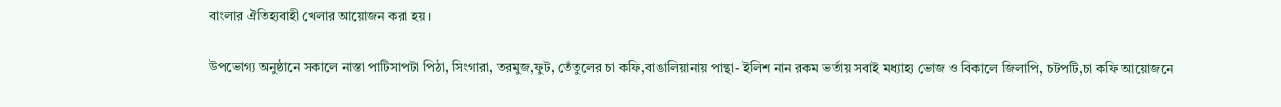বাংলার ঐতিহ্যবাহী খেলার আয়োজন করা হয়।

উপভোগ্য অনুষ্ঠানে সকালে নাস্তা পাটিসাপটা পিঠা, সিংগারা, তরমুজ,ফুট, তেঁতুলের চা কফি,বাঙালিয়ানায় পান্থা- ইলিশ নান রকম ভর্তায় সবাই মধ্যাহ্য ভোজ ও বিকালে জিলাপি, চটপটি,চা কফি আয়োজনে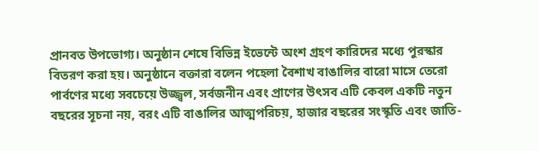প্রানবত উপভোগ্য। অনুষ্ঠান শেষে বিভিন্ন ইভেন্টে অংশ গ্রহণ কারিদের মধ্যে পুরস্কার বিতরণ করা হয়। অনুষ্ঠানে বক্তারা বলেন পহেলা বৈশাখ বাঙালির বারো মাসে তেরো পার্বণের মধ্যে সবচেয়ে উজ্জ্বল, সর্বজনীন এবং প্রাণের উৎসব এটি কেবল একটি নতুন বছরের সূচনা নয়, বরং এটি বাঙালির আত্মপরিচয়, হাজার বছরের সংস্কৃতি এবং জাতি-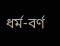ধর্ম-বর্ণ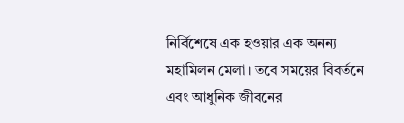নির্বিশেষে এক হওয়ার এক অনন্য মহামিলন মেলা। তবে সময়ের বিবর্তনে এবং আধুনিক জীবনের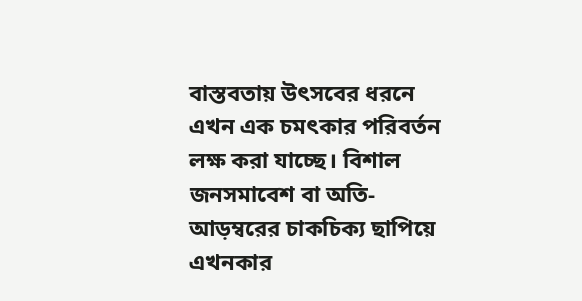বাস্তবতায় উৎসবের ধরনে এখন এক চমৎকার পরিবর্তন লক্ষ করা যাচ্ছে। বিশাল জনসমাবেশ বা অতি-আড়ম্বরের চাকচিক্য ছাপিয়ে এখনকার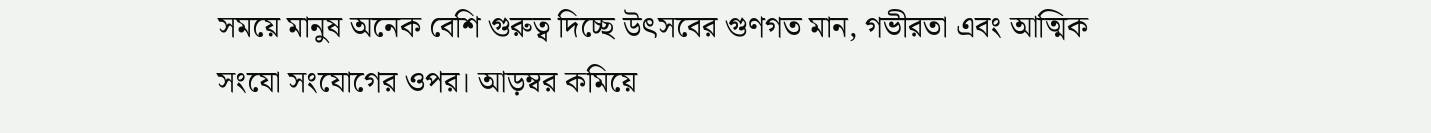সময়ে মানুষ অনেক বেশি গুরুত্ব দিচ্ছে উৎসবের গুণগত মান, গভীরতা এবং আত্মিক সংযো সংযোগের ওপর। আড়ম্বর কমিয়ে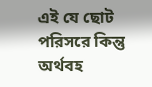এই যে ছোট পরিসরে কিন্তু অর্থবহ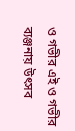ও গভীর এই ও গভীর ব্যঞ্জনায় উৎসব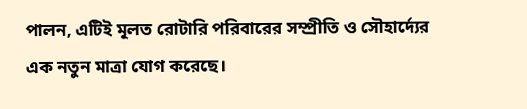পালন, এটিই মূলত রোটারি পরিবারের সম্প্রীতি ও সৌহার্দ্যের এক নতুন মাত্রা যোগ করেছে।